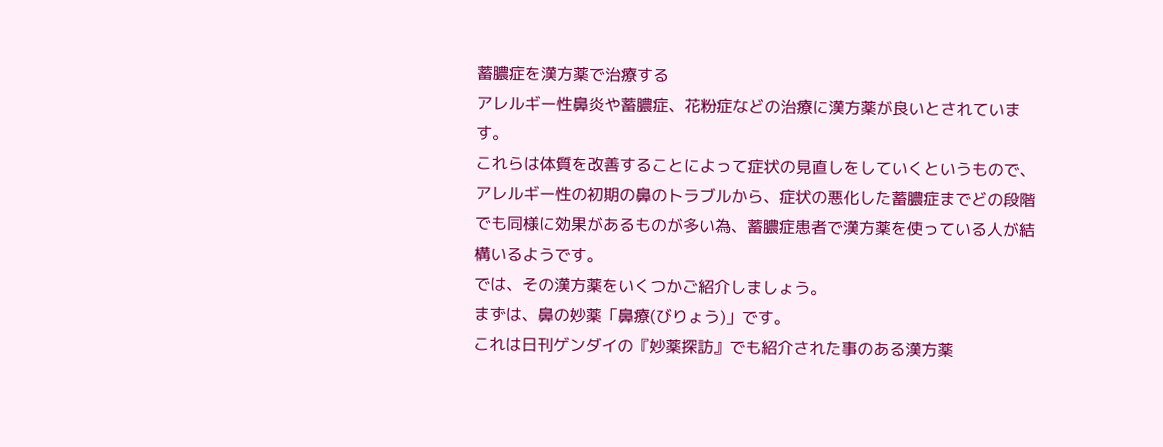蓄膿症を漢方薬で治療する
アレルギー性鼻炎や蓄膿症、花粉症などの治療に漢方薬が良いとされています。
これらは体質を改善することによって症状の見直しをしていくというもので、アレルギー性の初期の鼻のトラブルから、症状の悪化した蓄膿症までどの段階でも同様に効果があるものが多い為、蓄膿症患者で漢方薬を使っている人が結構いるようです。
では、その漢方薬をいくつかご紹介しましょう。
まずは、鼻の妙薬「鼻療(びりょう)」です。
これは日刊ゲンダイの『妙薬探訪』でも紹介された事のある漢方薬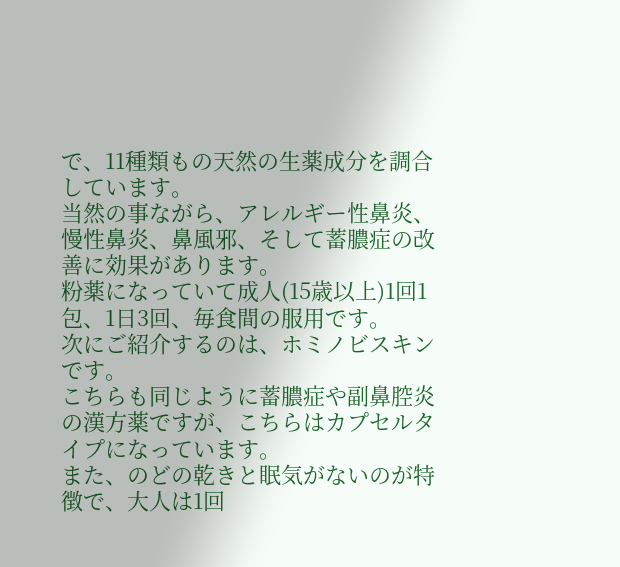で、11種類もの天然の生薬成分を調合しています。
当然の事ながら、アレルギー性鼻炎、慢性鼻炎、鼻風邪、そして蓄膿症の改善に効果があります。
粉薬になっていて成人(15歳以上)1回1包、1日3回、毎食間の服用です。
次にご紹介するのは、ホミノビスキンです。
こちらも同じように蓄膿症や副鼻腔炎の漢方薬ですが、こちらはカプセルタイプになっています。
また、のどの乾きと眠気がないのが特徴で、大人は1回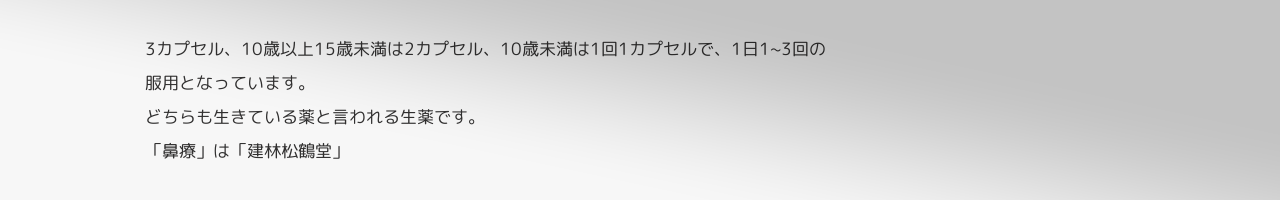3カプセル、10歳以上15歳未満は2カプセル、10歳未満は1回1カプセルで、1日1~3回の服用となっています。
どちらも生きている薬と言われる生薬です。
「鼻療」は「建林松鶴堂」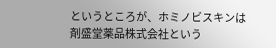というところが、ホミノビスキンは剤盛堂薬品株式会社という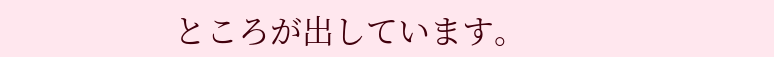ところが出しています。